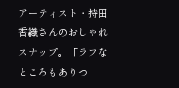アーティスト・持田香織さんのおしゃれスナップ。「ラフなところもありつ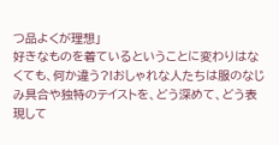つ品よくが理想」
好きなものを着ているということに変わりはなくても、何か違う?!おしゃれな人たちは服のなじみ具合や独特のテイストを、どう深めて、どう表現して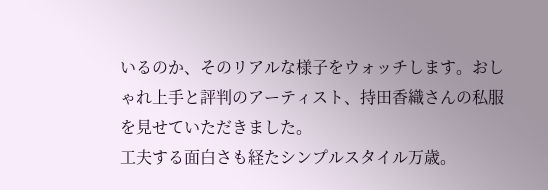いるのか、そのリアルな様子をウォッチします。おしゃれ上手と評判のアーティスト、持田香織さんの私服を見せていただきました。
工夫する面白さも経たシンプルスタイル万歳。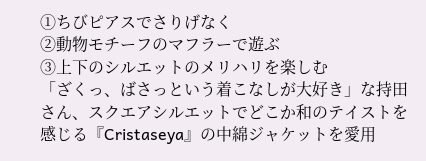①ちびピアスでさりげなく
②動物モチーフのマフラーで遊ぶ
③上下のシルエットのメリハリを楽しむ
「ざくっ、ばさっという着こなしが大好き」な持田さん、スクエアシルエットでどこか和のテイストを感じる『Cristaseya』の中綿ジャケットを愛用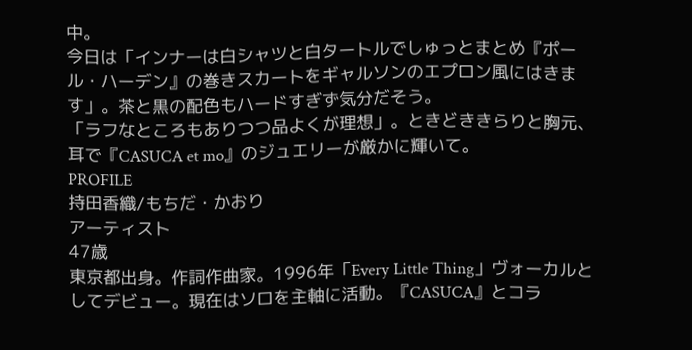中。
今日は「インナーは白シャツと白タートルでしゅっとまとめ『ポール・ハーデン』の巻きスカートをギャルソンのエプロン風にはきます」。茶と黒の配色もハードすぎず気分だそう。
「ラフなところもありつつ品よくが理想」。ときどききらりと胸元、耳で『CASUCA et mo』のジュエリーが厳かに輝いて。
PROFILE
持田香織/もちだ・かおり
アーティスト
47歳
東京都出身。作詞作曲家。1996年「Every Little Thing」ヴォーカルとしてデビュー。現在はソロを主軸に活動。『CASUCA』とコラ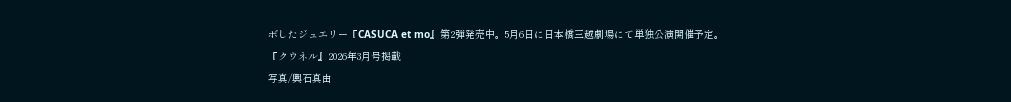ボしたジュエリー『CASUCA et mo』第2弾発売中。5月6日に日本橋三越劇場にて単独公演開催予定。
『クウネル』2026年3月号掲載
写真/輿石真由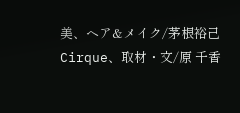美、ヘア&メイク/茅根裕己 Cirque、取材・文/原 千香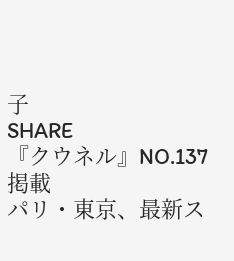子
SHARE
『クウネル』NO.137掲載
パリ・東京、最新ス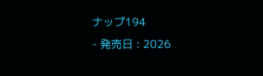ナップ194
- 発売日 : 2026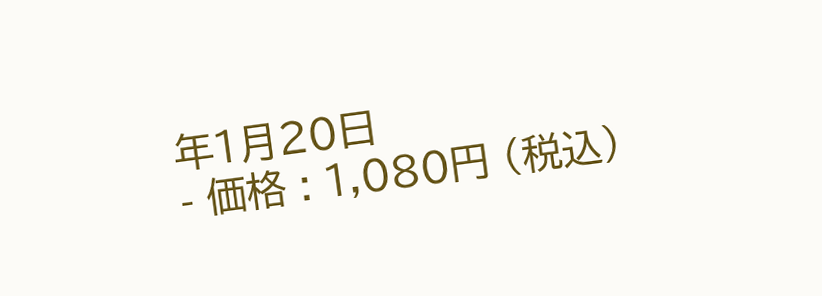年1月20日
- 価格 : 1,080円 (税込)